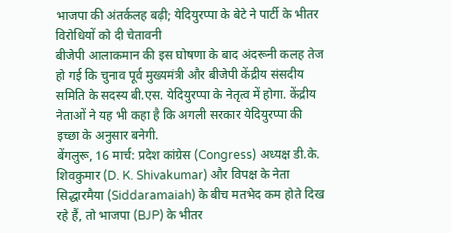भाजपा की अंतर्कलह बढ़ी; येदियुरप्पा के बेटे ने पार्टी के भीतर विरोधियों को दी चेतावनी
बीजेपी आलाकमान की इस घोषणा के बाद अंदरूनी कलह तेज हो गई कि चुनाव पूर्व मुख्यमंत्री और बीजेपी केंद्रीय संसदीय समिति के सदस्य बी.एस. येदियुरप्पा के नेतृत्व में होगा. केंद्रीय नेताओं ने यह भी कहा है कि अगली सरकार येदियुरप्पा की इच्छा के अनुसार बनेगी.
बेंगलुरू, 16 मार्च: प्रदेश कांग्रेस (Congress) अध्यक्ष डी.के. शिवकुमार (D. K. Shivakumar) और विपक्ष के नेता सिद्धारमैया (Siddaramaiah) के बीच मतभेद कम होते दिख रहे हैं, तो भाजपा (BJP) के भीतर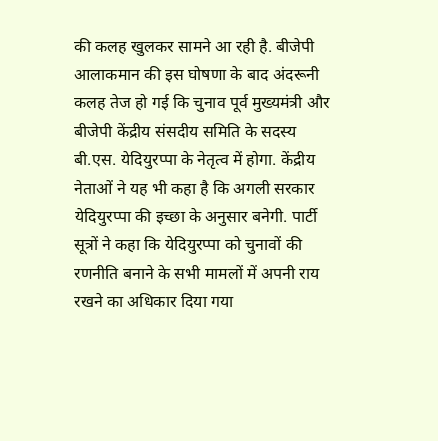की कलह खुलकर सामने आ रही है. बीजेपी आलाकमान की इस घोषणा के बाद अंदरूनी कलह तेज हो गई कि चुनाव पूर्व मुख्यमंत्री और बीजेपी केंद्रीय संसदीय समिति के सदस्य बी.एस. येदियुरप्पा के नेतृत्व में होगा. केंद्रीय नेताओं ने यह भी कहा है कि अगली सरकार येदियुरप्पा की इच्छा के अनुसार बनेगी. पार्टी सूत्रों ने कहा कि येदियुरप्पा को चुनावों की रणनीति बनाने के सभी मामलों में अपनी राय रखने का अधिकार दिया गया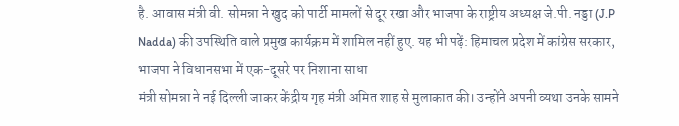है. आवास मंत्री वी. सोमन्ना ने खुद को पार्टी मामलों से दूर रखा और भाजपा के राष्ट्रीय अध्यक्ष जे.पी. नड्डा (J.P Nadda) की उपस्थिति वाले प्रमुख कार्यक्रम में शामिल नहीं हुए. यह भी पढ़ें: हिमाचल प्रदेश में कांग्रेस सरकार, भाजपा ने विधानसभा में एक-दूसरे पर निशाना साधा
मंत्री सोमन्ना ने नई दिल्ली जाकर केंद्रीय गृह मंत्री अमित शाह से मुलाकात की। उन्होंने अपनी व्यथा उनके सामने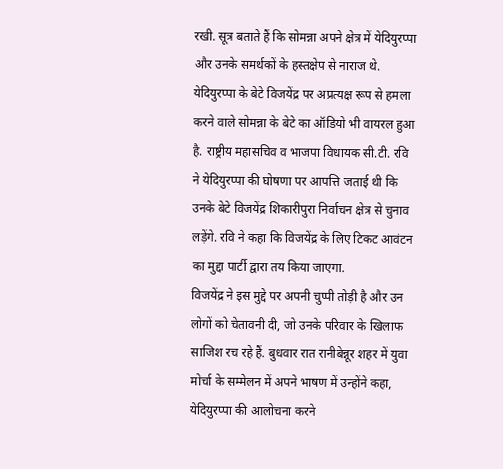रखी. सूत्र बताते हैं कि सोमन्ना अपने क्षेत्र में येदियुरप्पा और उनके समर्थकों के हस्तक्षेप से नाराज थे. येदियुरप्पा के बेटे विजयेंद्र पर अप्रत्यक्ष रूप से हमला करने वाले सोमन्ना के बेटे का ऑडियो भी वायरल हुआ है. राष्ट्रीय महासचिव व भाजपा विधायक सी.टी. रवि ने येदियुरप्पा की घोषणा पर आपत्ति जताई थी कि उनके बेटे विजयेंद्र शिकारीपुरा निर्वाचन क्षेत्र से चुनाव लड़ेंगे. रवि ने कहा कि विजयेंद्र के लिए टिकट आवंटन का मुद्दा पार्टी द्वारा तय किया जाएगा.
विजयेंद्र ने इस मुद्दे पर अपनी चुप्पी तोड़ी है और उन लोगों को चेतावनी दी, जो उनके परिवार के खिलाफ साजिश रच रहे हैं. बुधवार रात रानीबेन्नूर शहर में युवा मोर्चा के सम्मेलन में अपने भाषण में उन्होंने कहा, येदियुरप्पा की आलोचना करने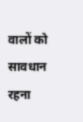वालों को सावधान रहना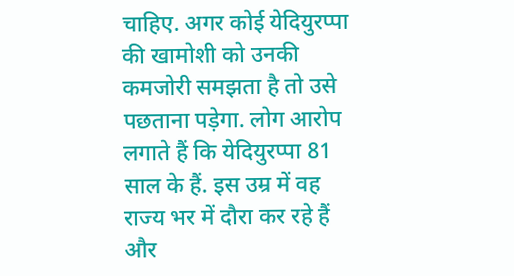चाहिए. अगर कोई येदियुरप्पा की खामोशी को उनकी कमजोरी समझता है तो उसे पछताना पड़ेगा. लोग आरोप लगाते हैं कि येदियुरप्पा 81 साल के हैं. इस उम्र में वह राज्य भर में दौरा कर रहे हैं और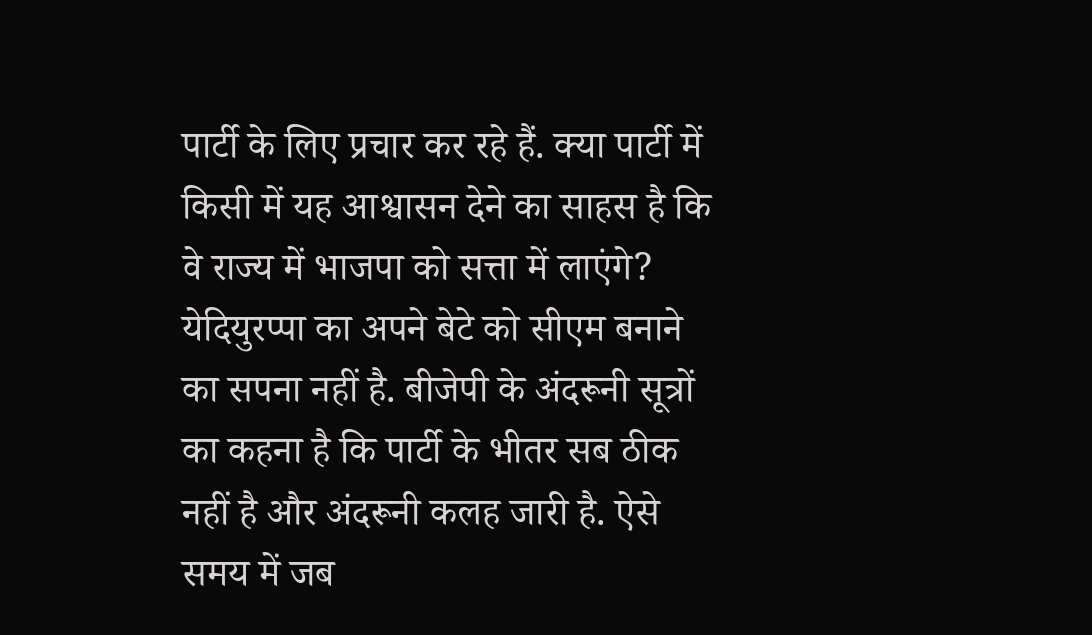पार्टी के लिए प्रचार कर रहे हैं. क्या पार्टी में किसी में यह आश्वासन देने का साहस है कि वे राज्य में भाजपा को सत्ता में लाएंगे?
येदियुरप्पा का अपने बेटे को सीएम बनाने का सपना नहीं है. बीजेपी के अंदरूनी सूत्रों का कहना है कि पार्टी के भीतर सब ठीक नहीं है और अंदरूनी कलह जारी है. ऐसे समय में जब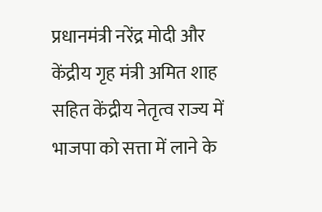प्रधानमंत्री नरेंद्र मोदी और केंद्रीय गृह मंत्री अमित शाह सहित केंद्रीय नेतृत्व राज्य में भाजपा को सत्ता में लाने के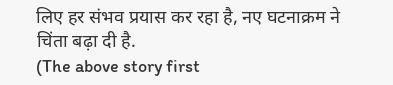लिए हर संभव प्रयास कर रहा है, नए घटनाक्रम ने चिंता बढ़ा दी है.
(The above story first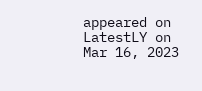appeared on LatestLY on Mar 16, 2023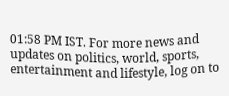01:58 PM IST. For more news and updates on politics, world, sports, entertainment and lifestyle, log on to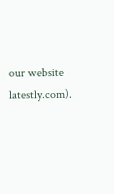our website latestly.com).